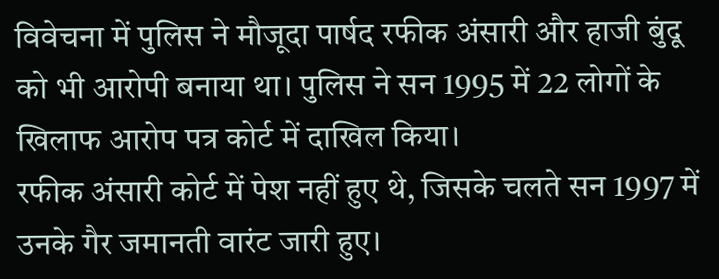विवेचना में पुलिस ने मौजूदा पार्षद रफीक अंसारी और हाजी बुंदू को भी आरोपी बनाया था। पुलिस ने सन 1995 में 22 लोगों के खिलाफ आरोप पत्र कोर्ट में दाखिल किया।
रफीक अंसारी कोर्ट में पेश नहीं हुए थे, जिसके चलते सन 1997 में उनके गैर जमानती वारंट जारी हुए।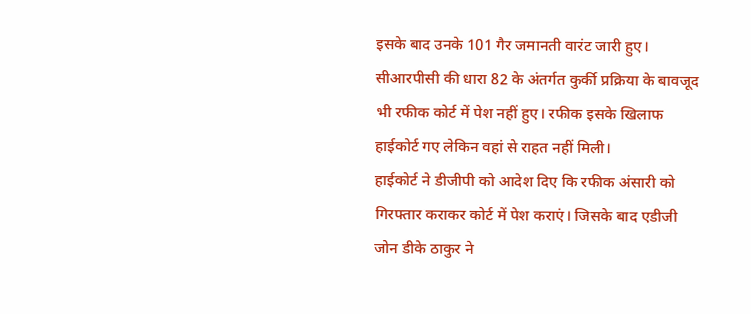इसके बाद उनके 101 गैर जमानती वारंट जारी हुए। सीआरपीसी की धारा 82 के अंतर्गत कुर्की प्रक्रिया के बावजूद भी रफीक कोर्ट में पेश नहीं हुए। रफीक इसके खिलाफ हाईकोर्ट गए लेकिन वहां से राहत नहीं मिली।
हाईकोर्ट ने डीजीपी को आदेश दिए कि रफीक अंसारी को गिरफ्तार कराकर कोर्ट में पेश कराएं। जिसके बाद एडीजी जोन डीके ठाकुर ने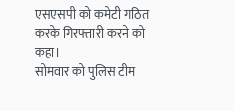एसएसपी को कमेटी गठित करके गिरफ्तारी करने को कहा।
सोमवार को पुलिस टीम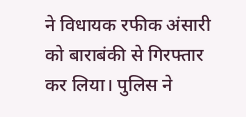ने विधायक रफीक अंसारी को बाराबंकी से गिरफ्तार कर लिया। पुलिस ने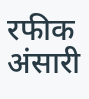रफीक अंसारी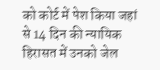को कोर्ट में पेश किया जहां से 14 दिन की न्यायिक हिरासत में उनको जेल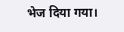भेज दिया गया।